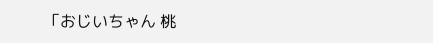「おじいちゃん 桃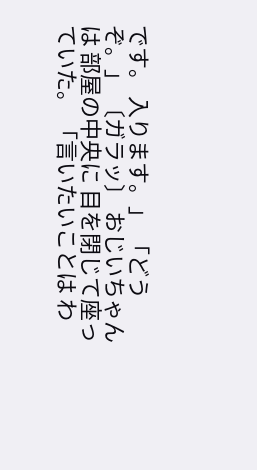です。 入ります。」 「どうぞ。」 〔ガラッ〕 おじいちゃんは 部屋の中央に 目を閉じて座っていた。 「言いたいことは わ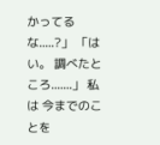かってるな.....?」 「はい。 調べたところ.......」 私は 今までのことを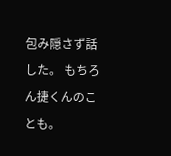包み隠さず話した。 もちろん捷くんのことも。